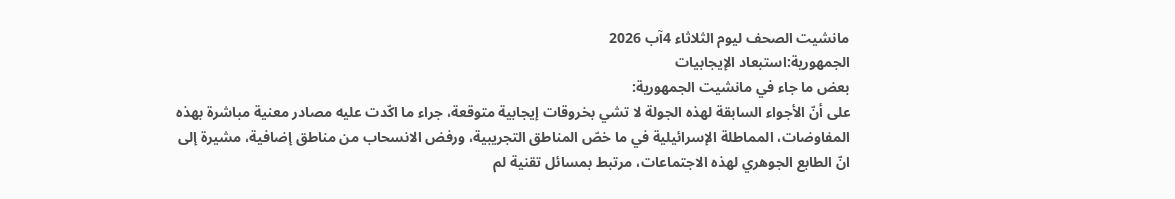مانشيت الصحف ليوم الثلاثاء 4آب 2026
الجمهورية:استبعاد الإيجابيات
بعض ما جاء في مانشيت الجمهورية:
على أنّ الأجواء السابقة لهذه الجولة لا تشي بخروقات إيجابية متوقعة، جراء ما اكّدت عليه مصادر معنية مباشرة بهذه المفاوضات، المماطلة الإسرائيلية في ما خصّ المناطق التجريبية، ورفض الانسحاب من مناطق إضافية، مشيرة إلى انّ الطابع الجوهري لهذه الاجتماعات، مرتبط بمسائل تقنية لم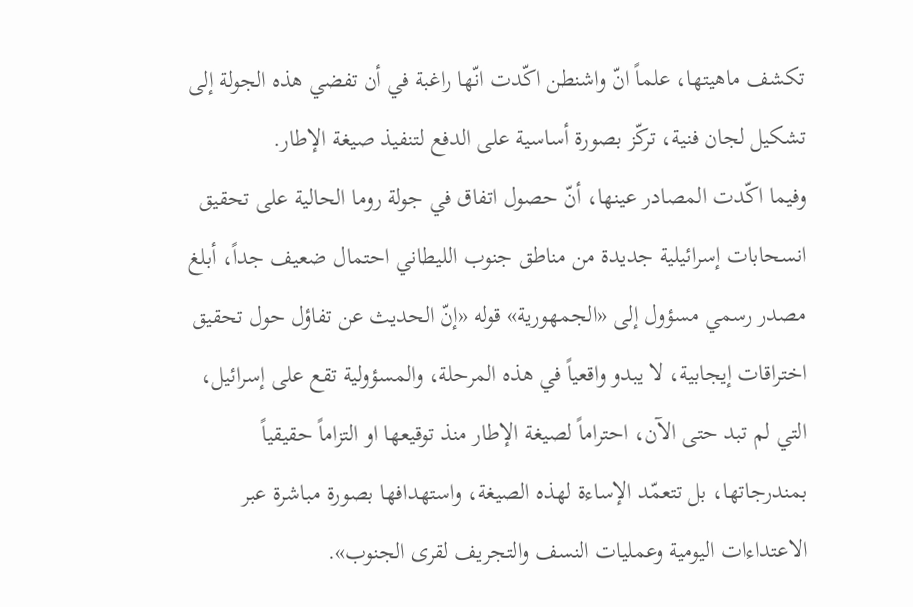تكشف ماهيتها، علماً انّ واشنطن اكّدت انّها راغبة في أن تفضي هذه الجولة إلى تشكيل لجان فنية، تركّز بصورة أساسية على الدفع لتنفيذ صيغة الإطار.
وفيما اكّدت المصادر عينها، أنّ حصول اتفاق في جولة روما الحالية على تحقيق انسحابات إسرائيلية جديدة من مناطق جنوب الليطاني احتمال ضعيف جداً، أبلغ مصدر رسمي مسؤول إلى «الجمهورية» قوله «إنّ الحديث عن تفاؤل حول تحقيق اختراقات إيجابية، لا يبدو واقعياً في هذه المرحلة، والمسؤولية تقع على إسرائيل، التي لم تبد حتى الآن، احتراماً لصيغة الإطار منذ توقيعها او التزاماً حقيقياً بمندرجاتها، بل تتعمّد الإساءة لهذه الصيغة، واستهدافها بصورة مباشرة عبر الاعتداءات اليومية وعمليات النسف والتجريف لقرى الجنوب».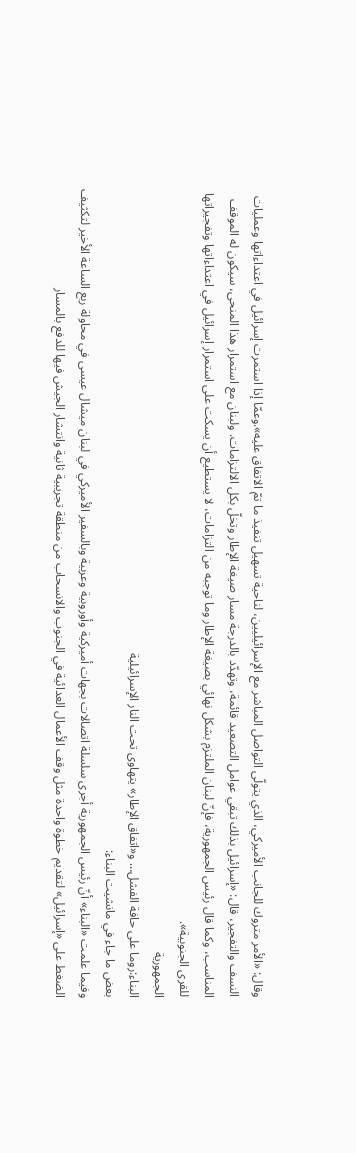وقال: «الأمر متروك للجانب الأميركي، الذي يتولّى التواصل المباشر مع الإسرائيليين، لناحية تسهيل تنفيذ ما تمّ الاتفاق عليه».وعمّا إذا استمرت إسرائيل في اعتداءاتها وعمليات النسف والتفجير، قال: «إسرائيل بذلك تبقي عوامل التصعيد قائمة، وتهدّد بالدرجة مسار صيغة الإطار وتخلّ بكل الالتزامات. ولبنان مع استمرار هذا المنحى، سيكون له الموقف المناسب، وكما قال رئيس الجمهورية، فإنّ لبنان الملتزم بشكل نهائي بصيغة الإطار وما توجبه من التزامات، لا يستطيع أن يسكت على استمرار إسرائيل في اعتداءاتها وتفجيراتها للقرى الجنوبية».
الجمهورية
البناء:روما على حافة الفشل… و«اتفاق الإطار» يتهاوى تحت النار الإسرائيلية
بعض ما جاء في مانشيت البناء:
وفيما علمت «البناء» أنّ رئيس الجمهورية أجرى سلسلة اتصالات بجهات أميركية وأوروبية وعربية وبالسفير الأميركي في لبنان ميشال عيسى في محاولة ربع الساعة الأخير لتكثيف الضغط على «إسرائيل» لتقديم خطوة واحدة مثل وقف الأعمال العدائية في الجنوب والانسحاب من منطقة تجريبية ثانية وانتشار الجيش فيها للدفع بالمسار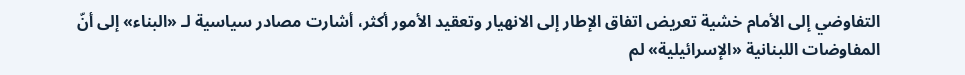التفاوضي إلى الأمام خشية تعريض اتفاق الإطار إلى الانهيار وتعقيد الأمور أكثر، أشارت مصادر سياسية لـ «البناء» إلى أنّ المفاوضات اللبنانية «الإسرائيلية» لم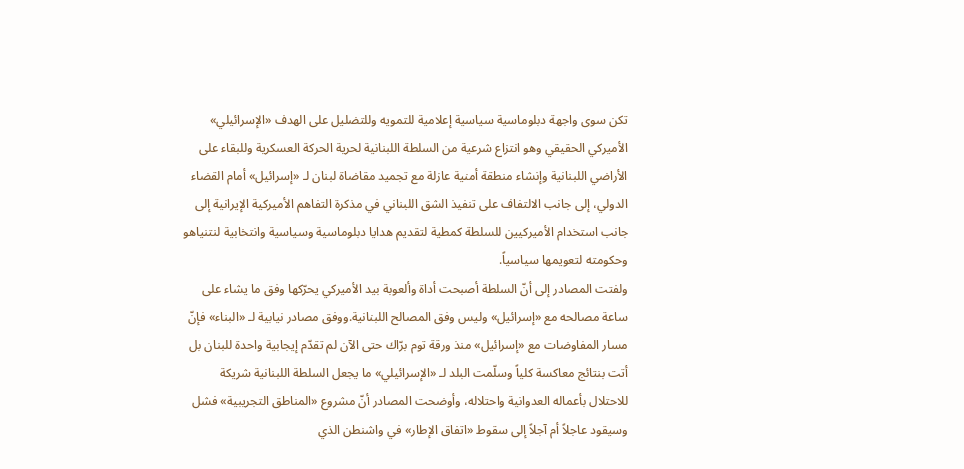تكن سوى واجهة دبلوماسية سياسية إعلامية للتمويه وللتضليل على الهدف «الإسرائيلي» الأميركي الحقيقي وهو انتزاع شرعية من السلطة اللبنانية لحرية الحركة العسكرية وللبقاء على الأراضي اللبنانية وإنشاء منطقة أمنية عازلة مع تجميد مقاضاة لبنان لـ «إسرائيل» أمام القضاء الدولي، إلى جانب الالتفاف على تنفيذ الشق اللبناني في مذكرة التفاهم الأميركية الإيرانية إلى جانب استخدام الأميركيين للسلطة كمطية لتقديم هدايا دبلوماسية وسياسية وانتخابية لنتنياهو وحكومته لتعويمها سياسياً.
ولفتت المصادر إلى أنّ السلطة أصبحت أداة وألعوبة بيد الأميركي يحرّكها وفق ما يشاء على ساعة مصالحه مع «إسرائيل» وليس وفق المصالح اللبنانية.ووفق مصادر نيابية لـ «البناء» فإنّ مسار المفاوضات مع «إسرائيل» منذ ورقة توم برّاك حتى الآن لم تقدّم إيجابية واحدة للبنان بل أتت بنتائج معاكسة كلياً وسلّمت البلد لـ «الإسرائيلي» ما يجعل السلطة اللبنانية شريكة للاحتلال بأعماله العدوانية واحتلاله، وأوضحت المصادر أنّ مشروع «المناطق التجريبية» فشل وسيقود عاجلاً أم آجلاً إلى سقوط «اتفاق الإطار» في واشنطن الذي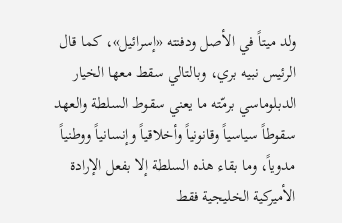ولد ميتاً في الأصل ودفنته «إسرائيل»، كما قال الرئيس نبيه بري، وبالتالي سقط معها الخيار الدبلوماسي برمّته ما يعني سقوط السلطة والعهد سقوطاً سياسياً وقانونياً وأخلاقياً وإنسانياً ووطنياً مدوياً، وما بقاء هذه السلطة إلا بفعل الإرادة الأميركية الخليجية فقط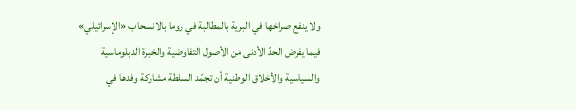ولا ينفع صراخها في البرية بالمطالبة في روما بالانسحاب «الإسرائيلي» فيما يفرض الحدّ الأدنى من الأصول التفاوضية والخبرة الدبلوماسية والسياسية والأخلاق الوطنية أن تجمّد السلطة مشاركة وفدها في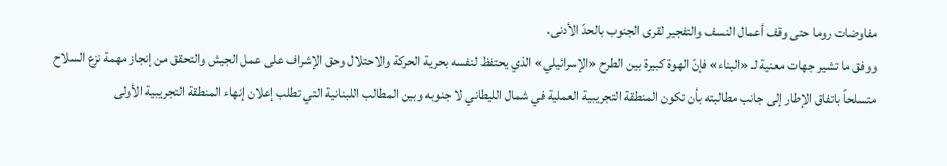مفاوضات روما حتى وقف أعمال النسف والتفجير لقرى الجنوب بالحدّ الأدنى.
ووفق ما تشير جهات معنية لـ «البناء» فإنّ الهوة كبيرة بين الطرح «الإسرائيلي» الذي يحتفظ لنفسه بحرية الحركة والاحتلال وحق الإشراف على عمل الجيش والتحقق من إنجاز مهمة نزع السلاح متسلحاً باتفاق الإطار إلى جانب مطالبته بأن تكون المنطقة التجريبية العملية في شمال الليطاني لا جنوبه وبين المطالب اللبنانية التي تطلب إعلان إنهاء المنطقة التجريبية الأولى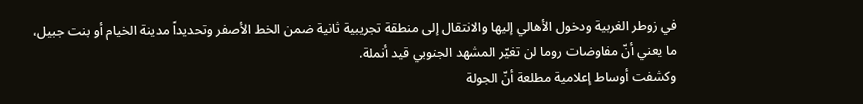في زوطر الغربية ودخول الأهالي إليها والانتقال إلى منطقة تجريبية ثانية ضمن الخط الأصفر وتحديداً مدينة الخيام أو بنت جبيل، ما يعني أنّ مفاوضات روما لن تغيّر المشهد الجنوبي قيد أنملة.
وكشفت أوساط إعلامية مطلعة أنّ الجولة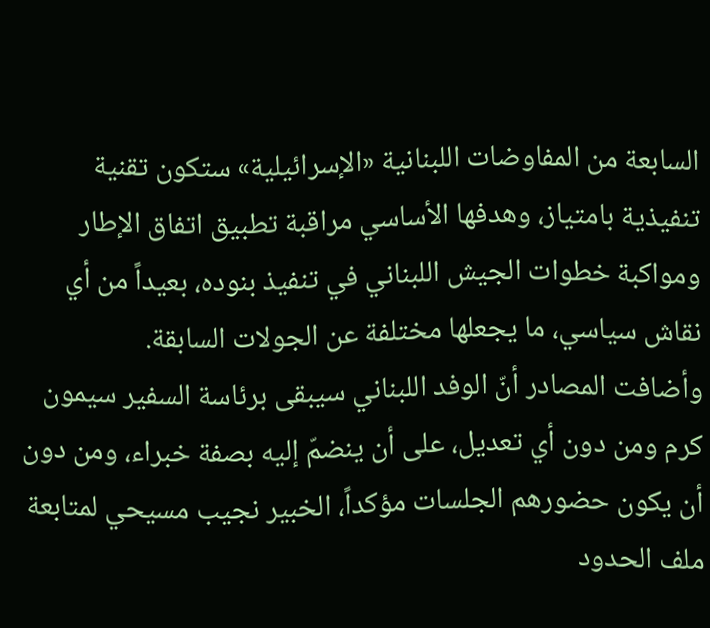السابعة من المفاوضات اللبنانية «الإسرائيلية» ستكون تقنية تنفيذية بامتياز، وهدفها الأساسي مراقبة تطبيق اتفاق الإطار ومواكبة خطوات الجيش اللبناني في تنفيذ بنوده، بعيداً من أي نقاش سياسي، ما يجعلها مختلفة عن الجولات السابقة.
وأضافت المصادر أنّ الوفد اللبناني سيبقى برئاسة السفير سيمون كرم ومن دون أي تعديل، على أن ينضمّ إليه بصفة خبراء، ومن دون أن يكون حضورهم الجلسات مؤكداً، الخبير نجيب مسيحي لمتابعة ملف الحدود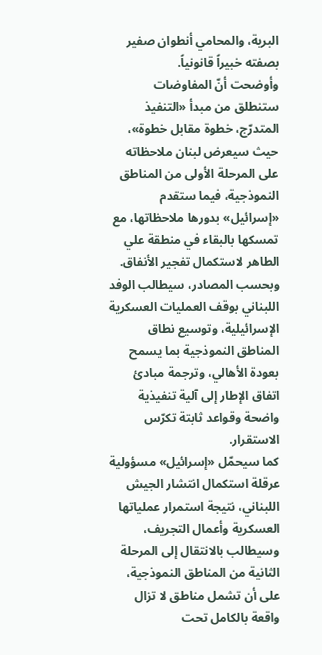البرية، والمحامي أنطوان صفير بصفته خبيراً قانونياً.
وأوضحت أنّ المفاوضات ستنطلق من مبدأ «التنفيذ المتدرّج، خطوة مقابل خطوة»، حيث سيعرض لبنان ملاحظاته على المرحلة الأولى من المناطق النموذجية، فيما ستقدم «إسرائيل» بدورها ملاحظاتها، مع تمسكها بالبقاء في منطقة علي الطاهر لاستكمال تفجير الأنفاق.
وبحسب المصادر، سيطالب الوفد اللبناني بوقف العمليات العسكرية الإسرائيلية، وتوسيع نطاق المناطق النموذجية بما يسمح بعودة الأهالي، وترجمة مبادئ اتفاق الإطار إلى آلية تنفيذية واضحة وقواعد ثابتة تكرّس الاستقرار.
كما سيحمّل «إسرائيل» مسؤولية عرقلة استكمال انتشار الجيش اللبناني، نتيجة استمرار عملياتها العسكرية وأعمال التجريف، وسيطالب بالانتقال إلى المرحلة الثانية من المناطق النموذجية، على أن تشمل مناطق لا تزال واقعة بالكامل تحت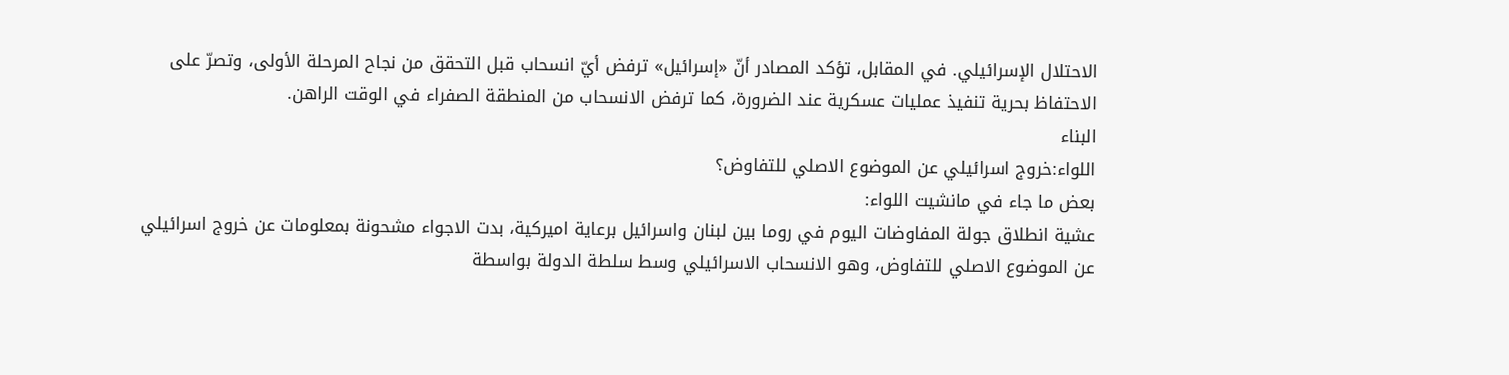الاحتلال الإسرائيلي. في المقابل، تؤكد المصادر أنّ «إسرائيل» ترفض أيّ انسحاب قبل التحقق من نجاح المرحلة الأولى، وتصرّ على الاحتفاظ بحرية تنفيذ عمليات عسكرية عند الضرورة، كما ترفض الانسحاب من المنطقة الصفراء في الوقت الراهن.
البناء
اللواء:خروج اسرائيلي عن الموضوع الاصلي للتفاوض؟
بعض ما جاء في مانشيت اللواء:
عشية انطلاق جولة المفاوضات اليوم في روما بين لبنان واسرائيل برعاية اميركية، بدت الاجواء مشحونة بمعلومات عن خروج اسرائيلي عن الموضوع الاصلي للتفاوض، وهو الانسحاب الاسرائيلي وسط سلطة الدولة بواسطة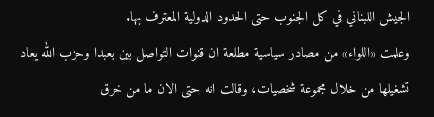الجيش اللبناني في كل الجنوب حتى الحدود الدولية المعترف بها.
وعلمت «اللواء» من مصادر سياسية مطلعة ان قنوات التواصل بين بعبدا وحزب الله يعاد تشغيلها من خلال مجموعة شخصيات، وقالت انه حتى الان ما من خرق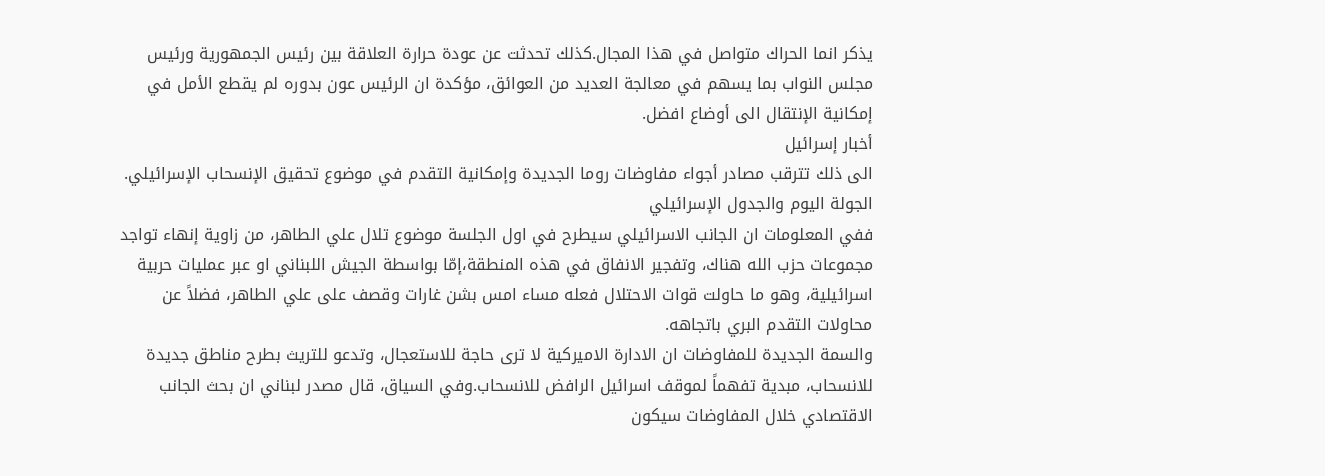يذكر انما الحراك متواصل في هذا المجال.كذلك تحدثت عن عودة حرارة العلاقة بين رئيس الجمهورية ورئيس مجلس النواب بما يسهم في معالجة العديد من العوائق، مؤكدة ان الرئيس عون بدوره لم يقطع الأمل في إمكانية الإنتقال الى أوضاع افضل.
أخبار إسرائيل
الى ذلك تترقب مصادر أجواء مفاوضات روما الجديدة وإمكانية التقدم في موضوع تحقيق الإنسحاب الإسرائيلي.
الجولة اليوم والجدول الإسرائيلي
ففي المعلومات ان الجانب الاسرائيلي سيطرح في اول الجلسة موضوع تلال علي الطاهر، من زاوية إنهاء تواجد مجموعات حزب الله هناك، وتفجير الانفاق في هذه المنطقة،إمّا بواسطة الجيش اللبناني او عبر عمليات حربية اسرائيلية، وهو ما حاولت قوات الاحتلال فعله مساء امس بشن غارات وقصف على علي الطاهر، فضلاً عن محاولات التقدم البري باتجاهه.
والسمة الجديدة للمفاوضات ان الادارة الاميركية لا ترى حاجة للاستعجال، وتدعو للتريث بطرح مناطق جديدة للانسحاب، مبدية تفهماً لموقف اسرائيل الرافض للانسحاب.وفي السياق، قال مصدر لبناني ان بحث الجانب الاقتصادي خلال المفاوضات سيكون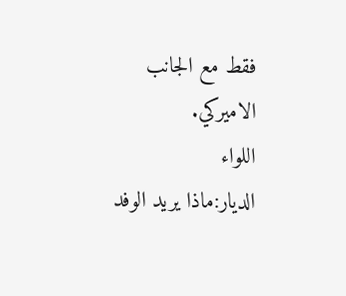فقط مع الجانب الاميركي.
اللواء
الديار:ماذا يريد الوفد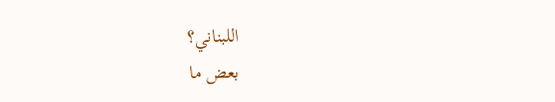اللبناني؟
بعض ما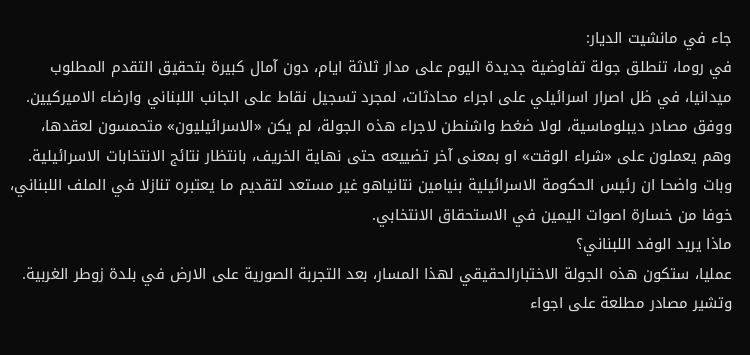جاء في مانشيت الديار:
في روما، تنطلق جولة تفاوضية جديدة اليوم على مدار ثلاثة ايام، دون آمال كبيرة بتحقيق التقدم المطلوب ميدانيا، في ظل اصرار اسرائيلي على اجراء محادثات، لمجرد تسجيل نقاط على الجانب اللبناني وارضاء الاميركيين. ووفق مصادر ديبلوماسية، لولا ضغط واشنطن لاجراء هذه الجولة، لم يكن «الاسرائيليون» متحمسون لعقدها، وهم يعملون على «شراء الوقت» او بمعنى آخر تضييعه حتى نهاية الخريف، بانتظار نتائج الانتخابات الاسرائيلية.
وبات واضحا ان رئيس الحكومة الاسرائيلية بنيامين نتانياهو غير مستعد لتقديم ما يعتبره تنازلا في الملف اللبناني، خوفا من خسارة اصوات اليمين في الاستحقاق الانتخابي.
ماذا يريد الوفد اللبناني؟
عمليا، ستكون هذه الجولة الاختبارالحقيقي لهذا المسار، بعد التجربة الصورية على الارض في بلدة زوطر الغربية. وتشير مصادر مطلعة على اجواء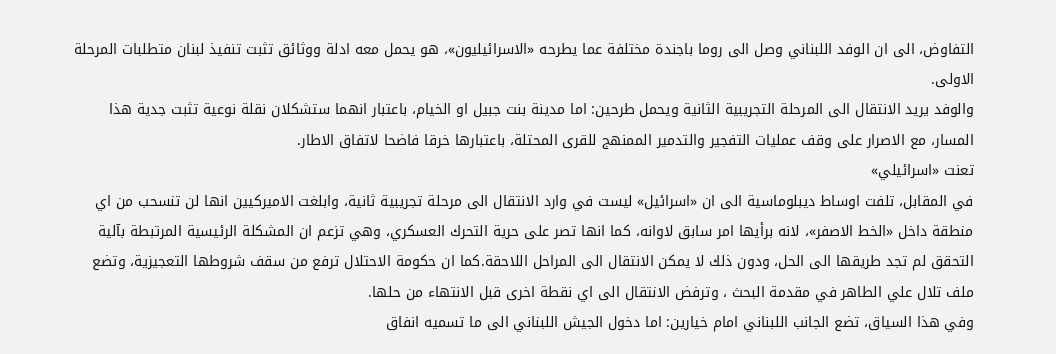التفاوض، الى ان الوفد اللبناني وصل الى روما باجندة مختلفة عما يطرحه «الاسرائيليون»، هو يحمل معه ادلة ووثائق تثبت تنفيذ لبنان متطلبات المرحلة الاولى.
والوفد يريد الانتقال الى المرحلة التجريبية الثانية ويحمل طرحين: اما مدينة بنت جبيل او الخيام، باعتبار انهما ستشكلان نقلة نوعية تثبت جدية هذا المسار، مع الاصرار على وقف عمليات التفجير والتدمير الممنهج للقرى المحتلة، باعتبارها خرقا فاضحا لاتفاق الاطار.
تعنت «اسرائيلي»
في المقابل، تلفت اوساط ديبلوماسية الى ان «اسرائيل» ليست في وارد الانتقال الى مرحلة تجريبية ثانية، وابلغت الاميركيين انها لن تنسحب من اي منطقة داخل «الخط الاصفر»، لانه برأيها امر سابق لاوانه، كما انها تصر على حرية التحرك العسكري، وهي تزعم ان المشكلة الرئيسية المرتبطة بآلية التحقق لم تجد طريقها الى الحل، ودون ذلك لا يمكن الانتقال الى المراحل اللاحقة.كما ان حكومة الاحتلال ترفع من سقف شروطها التعجيزية، وتضع ملف تلال علي الطاهر في مقدمة البحث ، وترفض الانتقال الى اي نقطة اخرى قبل الانتهاء من حلها.
وفي هذا السياق، تضع الجانب اللبناني امام خيارين: اما دخول الجيش اللبناني الى ما تسميه انفاق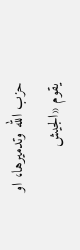حزب الله وتدميرها، او يقوم «الجيش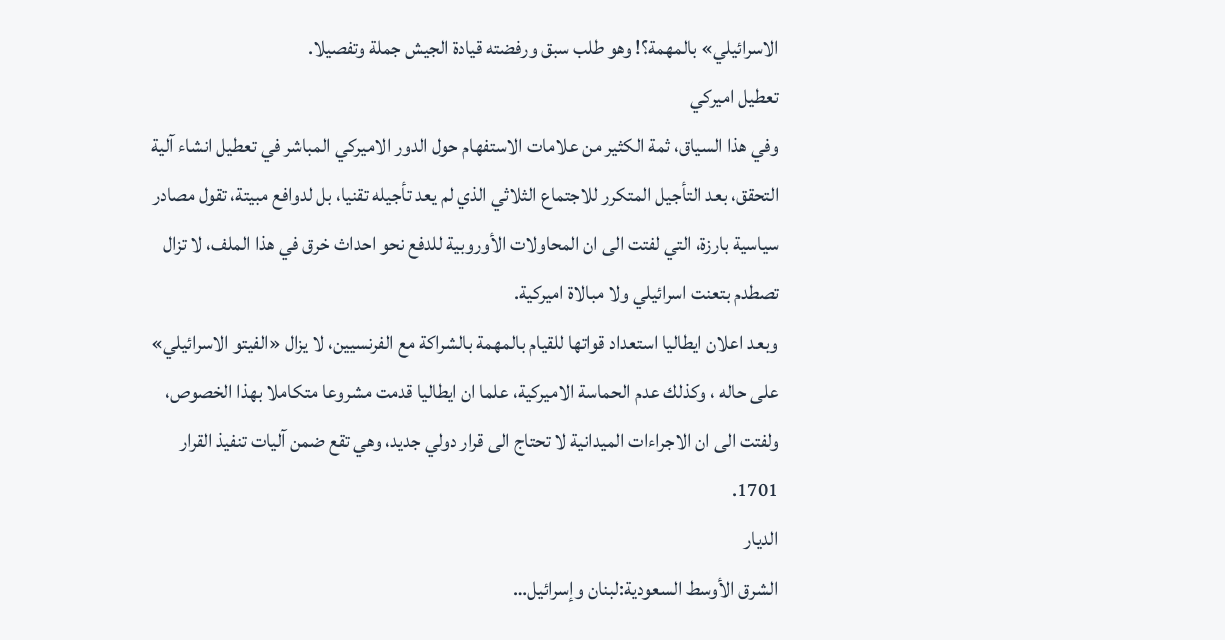الاسرائيلي» بالمهمة؟! وهو طلب سبق ورفضته قيادة الجيش جملة وتفصيلا.
تعطيل اميركي
وفي هذا السياق، ثمة الكثير من علامات الاستفهام حول الدور الاميركي المباشر في تعطيل انشاء آلية التحقق، بعد التأجيل المتكرر للاجتماع الثلاثي الذي لم يعد تأجيله تقنيا، بل لدوافع مبيتة، تقول مصادر سياسية بارزة، التي لفتت الى ان المحاولات الأوروبية للدفع نحو احداث خرق في هذا الملف، لا تزال تصطدم بتعنت اسرائيلي ولا مبالاة اميركية.
وبعد اعلان ايطاليا استعداد قواتها للقيام بالمهمة بالشراكة مع الفرنسيين، لا يزال «الفيتو الاسرائيلي» على حاله ، وكذلك عدم الحماسة الاميركية، علما ان ايطاليا قدمت مشروعا متكاملا بهذا الخصوص، ولفتت الى ان الاجراءات الميدانية لا تحتاج الى قرار دولي جديد، وهي تقع ضمن آليات تنفيذ القرار 1701.
الديار
الشرق الأوسط السعودية:لبنان وإسرائيل…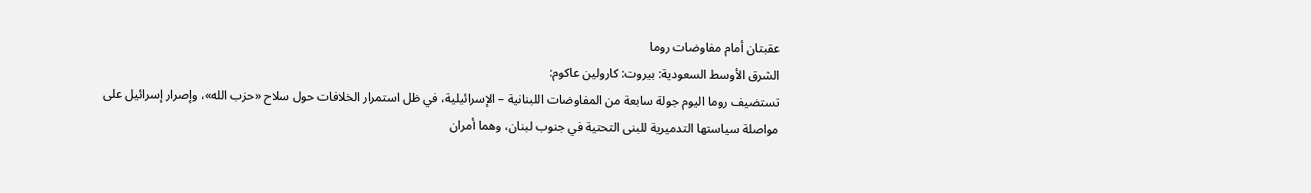عقبتان أمام مفاوضات روما
الشرق الأوسط السعودية: بيروت: كارولين عاكوم:
تستضيف روما اليوم جولة سابعة من المفاوضات اللبنانية – الإسرائيلية، في ظل استمرار الخلافات حول سلاح «حزب الله»، وإصرار إسرائيل على مواصلة سياستها التدميرية للبنى التحتية في جنوب لبنان، وهما أمران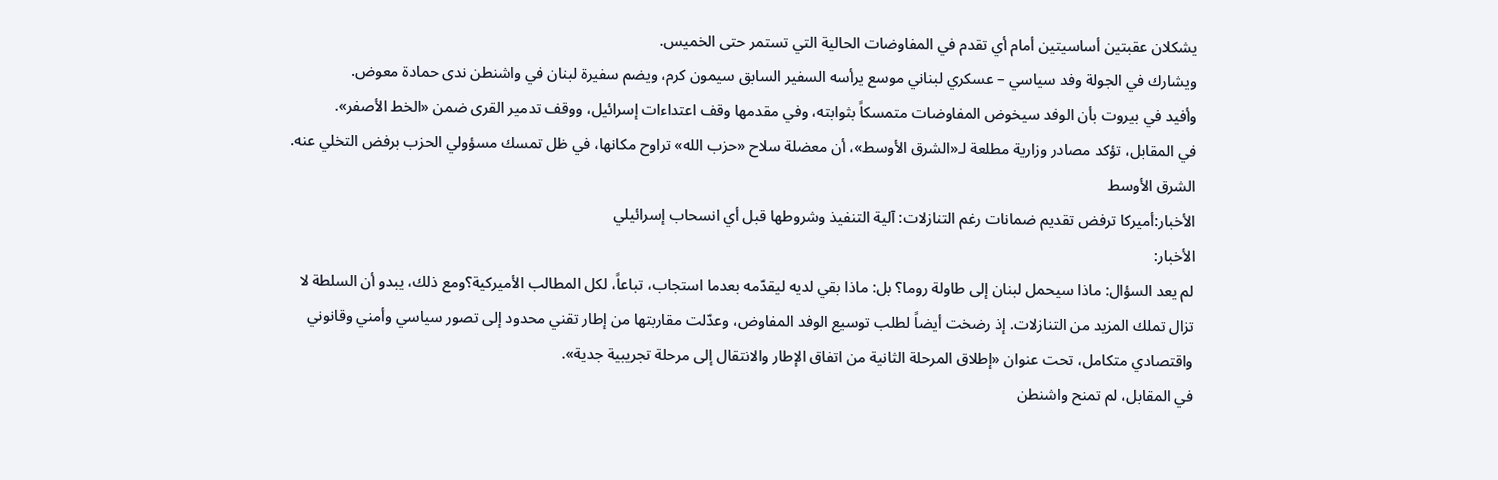يشكلان عقبتين أساسيتين أمام أي تقدم في المفاوضات الحالية التي تستمر حتى الخميس.
ويشارك في الجولة وفد سياسي – عسكري لبناني موسع يرأسه السفير السابق سيمون كرم، ويضم سفيرة لبنان في واشنطن ندى حمادة معوض.
وأفيد في بيروت بأن الوفد سيخوض المفاوضات متمسكاً بثوابته، وفي مقدمها وقف اعتداءات إسرائيل، ووقف تدمير القرى ضمن «الخط الأصفر».
في المقابل، تؤكد مصادر وزارية مطلعة لـ«الشرق الأوسط»، أن معضلة سلاح «حزب الله» تراوح مكانها، في ظل تمسك مسؤولي الحزب برفض التخلي عنه.
الشرق الأوسط
الأخبار:أميركا ترفض تقديم ضمانات رغم التنازلات: آلية التنفيذ وشروطها قبل أي انسحاب إسرائيلي
الأخبار:
لم يعد السؤال: ماذا سيحمل لبنان إلى طاولة روما؟ بل: ماذا بقي لديه ليقدّمه بعدما استجاب، تباعاً، لكل المطالب الأميركية؟ومع ذلك، يبدو أن السلطة لا تزال تملك المزيد من التنازلات. إذ رضخت أيضاً لطلب توسيع الوفد المفاوض، وعدّلت مقاربتها من إطار تقني محدود إلى تصور سياسي وأمني وقانوني واقتصادي متكامل، تحت عنوان «إطلاق المرحلة الثانية من اتفاق الإطار والانتقال إلى مرحلة تجريبية جدية».
في المقابل، لم تمنح واشنطن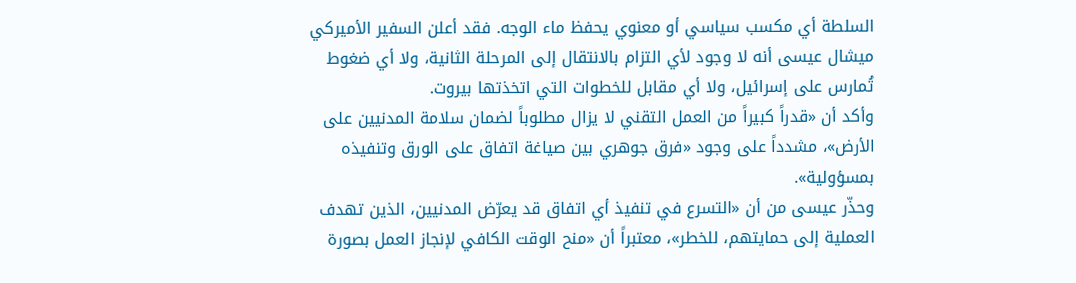السلطة أي مكسب سياسي أو معنوي يحفظ ماء الوجه. فقد أعلن السفير الأميركي ميشال عيسى أنه لا وجود لأي التزام بالانتقال إلى المرحلة الثانية، ولا أي ضغوط تُمارس على إسرائيل، ولا أي مقابل للخطوات التي اتخذتها بيروت.
وأكد أن «قدراً كبيراً من العمل التقني لا يزال مطلوباً لضمان سلامة المدنيين على الأرض»، مشدداً على وجود «فرق جوهري بين صياغة اتفاق على الورق وتنفيذه بمسؤولية».
وحذّر عيسى من أن «التسرع في تنفيذ أي اتفاق قد يعرّض المدنيين، الذين تهدف العملية إلى حمايتهم، للخطر»، معتبراً أن «منح الوقت الكافي لإنجاز العمل بصورة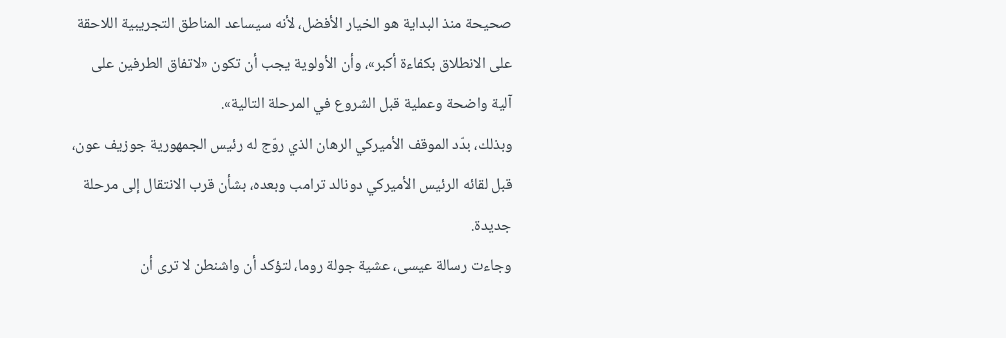صحيحة منذ البداية هو الخيار الأفضل، لأنه سيساعد المناطق التجريبية اللاحقة على الانطلاق بكفاءة أكبر»، وأن الأولوية يجب أن تكون «لاتفاق الطرفين على آلية واضحة وعملية قبل الشروع في المرحلة التالية».
وبذلك، بدّد الموقف الأميركي الرهان الذي روّج له رئيس الجمهورية جوزيف عون، قبل لقائه الرئيس الأميركي دونالد ترامب وبعده، بشأن قرب الانتقال إلى مرحلة جديدة.
وجاءت رسالة عيسى، عشية جولة روما، لتؤكد أن واشنطن لا ترى أن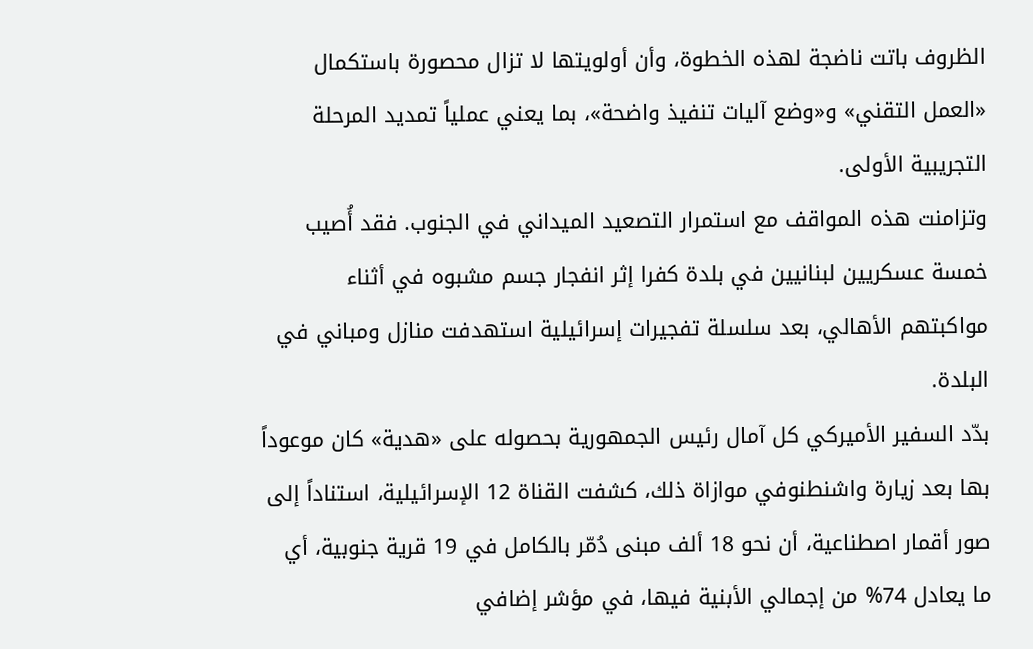الظروف باتت ناضجة لهذه الخطوة، وأن أولويتها لا تزال محصورة باستكمال «العمل التقني» و«وضع آليات تنفيذ واضحة»، بما يعني عملياً تمديد المرحلة التجريبية الأولى.
وتزامنت هذه المواقف مع استمرار التصعيد الميداني في الجنوب. فقد أُصيب خمسة عسكريين لبنانيين في بلدة كفرا إثر انفجار جسم مشبوه في أثناء مواكبتهم الأهالي، بعد سلسلة تفجيرات إسرائيلية استهدفت منازل ومباني في البلدة.
بدّد السفير الأميركي كل آمال رئيس الجمهورية بحصوله على «هدية» كان موعوداً بها بعد زيارة واشنطنوفي موازاة ذلك، كشفت القناة 12 الإسرائيلية، استناداً إلى صور أقمار اصطناعية، أن نحو 18 ألف مبنى دُمّر بالكامل في 19 قرية جنوبية، أي ما يعادل 74% من إجمالي الأبنية فيها، في مؤشر إضافي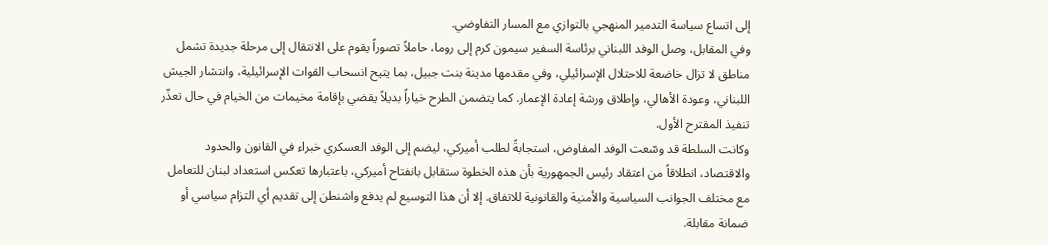إلى اتساع سياسة التدمير المنهجي بالتوازي مع المسار التفاوضي.
وفي المقابل، وصل الوفد اللبناني برئاسة السفير سيمون كرم إلى روما، حاملاً تصوراً يقوم على الانتقال إلى مرحلة جديدة تشمل مناطق لا تزال خاضعة للاحتلال الإسرائيلي، وفي مقدمها مدينة بنت جبيل، بما يتيح انسحاب القوات الإسرائيلية، وانتشار الجيش اللبناني، وعودة الأهالي، وإطلاق ورشة إعادة الإعمار. كما يتضمن الطرح خياراً بديلاً يقضي بإقامة مخيمات من الخيام في حال تعذّر تنفيذ المقترح الأول.
وكانت السلطة قد وسّعت الوفد المفاوض، استجابةً لطلب أميركي، ليضم إلى الوفد العسكري خبراء في القانون والحدود والاقتصاد، انطلاقاً من اعتقاد رئيس الجمهورية بأن هذه الخطوة ستقابل بانفتاح أميركي، باعتبارها تعكس استعداد لبنان للتعامل مع مختلف الجوانب السياسية والأمنية والقانونية للاتفاق. إلا أن هذا التوسيع لم يدفع واشنطن إلى تقديم أي التزام سياسي أو ضمانة مقابلة.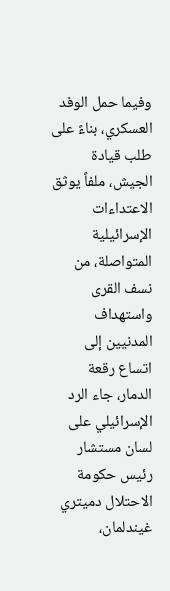وفيما حمل الوفد العسكري، بناءً على طلب قيادة الجيش، ملفاً يوثق الاعتداءات الإسرائيلية المتواصلة، من نسف القرى واستهداف المدنيين إلى اتساع رقعة الدمار، جاء الرد الإسرائيلي على لسان مستشار رئيس حكومة الاحتلال دميتري غيندلمان،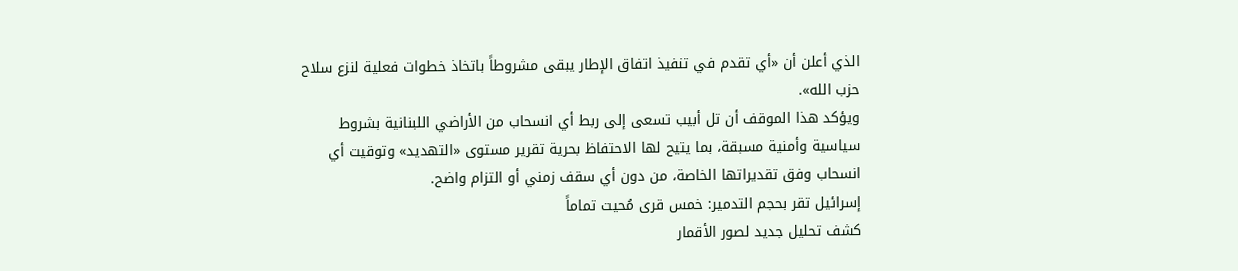الذي أعلن أن «أي تقدم في تنفيذ اتفاق الإطار يبقى مشروطاً باتخاذ خطوات فعلية لنزع سلاح حزب الله».
ويؤكد هذا الموقف أن تل أبيب تسعى إلى ربط أي انسحاب من الأراضي اللبنانية بشروط سياسية وأمنية مسبقة، بما يتيح لها الاحتفاظ بحرية تقرير مستوى «التهديد» وتوقيت أي انسحاب وفق تقديراتها الخاصة، من دون أي سقف زمني أو التزام واضح.
إسرائيل تقر بحجم التدمير: خمس قرى مُحيت تماماً
كشف تحليل جديد لصور الأقمار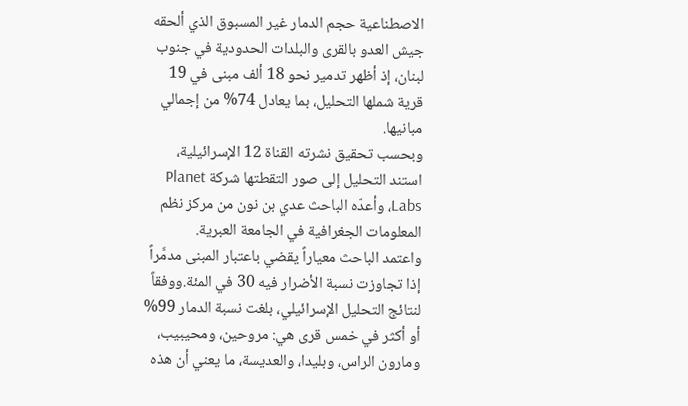الاصطناعية حجم الدمار غير المسبوق الذي ألحقه جيش العدو بالقرى والبلدات الحدودية في جنوب لبنان، إذ أظهر تدمير نحو 18 ألف مبنى في 19 قرية شملها التحليل، بما يعادل 74% من إجمالي مبانيها.
وبحسب تحقيق نشرته القناة 12 الإسرائيلية، استند التحليل إلى صور التقطتها شركة Planet Labs، وأعدّه الباحث عدي بن نون من مركز نظم المعلومات الجغرافية في الجامعة العبرية.
واعتمد الباحث معياراً يقضي باعتبار المبنى مدمَّراً إذا تجاوزت نسبة الأضرار فيه 30 في المئة.ووفقاً لنتائج التحليل الإسرائيلي، بلغت نسبة الدمار 99% أو أكثر في خمس قرى هي: مروحين، ومحيبيب، ومارون الراس، وبليدا، والعديسة، ما يعني أن هذه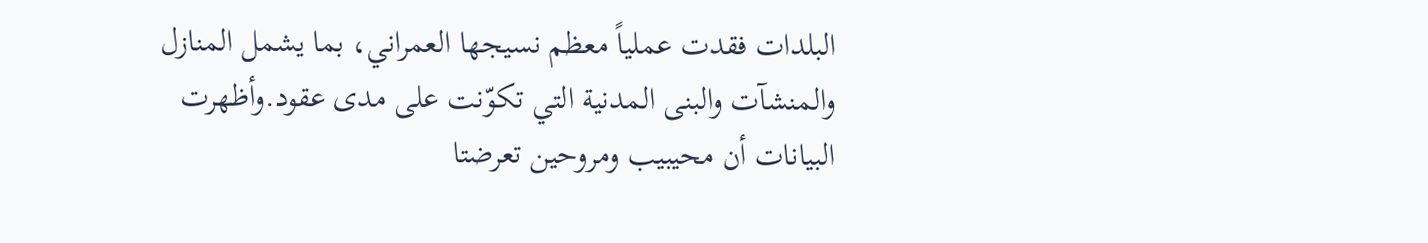البلدات فقدت عملياً معظم نسيجها العمراني، بما يشمل المنازل والمنشآت والبنى المدنية التي تكوّنت على مدى عقود.وأظهرت البيانات أن محيبيب ومروحين تعرضتا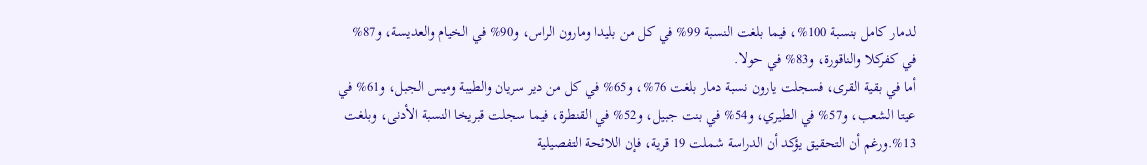لدمار كامل بنسبة 100%، فيما بلغت النسبة 99% في كل من بليدا ومارون الراس، و90% في الخيام والعديسة، و87% في كفركلا والناقورة، و83% في حولا.
أما في بقية القرى، فسجلت يارون نسبة دمار بلغت 76%، و65% في كل من دير سريان والطيبة وميس الجبل، و61% في عيتا الشعب، و57% في الطيري، و54% في بنت جبيل، و52% في القنطرة، فيما سجلت قبريخا النسبة الأدنى، وبلغت 13%.ورغم أن التحقيق يؤكد أن الدراسة شملت 19 قرية، فإن اللائحة التفصيلية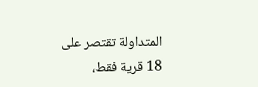المتداولة تقتصر على 18 قرية فقط،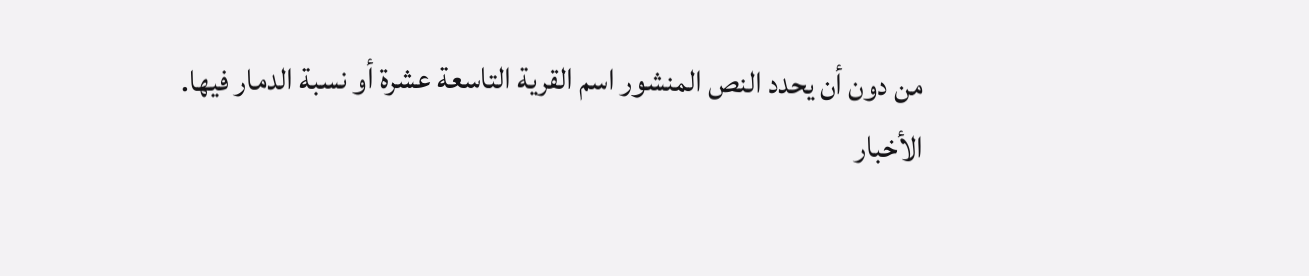من دون أن يحدد النص المنشور اسم القرية التاسعة عشرة أو نسبة الدمار فيها.
الأخبار